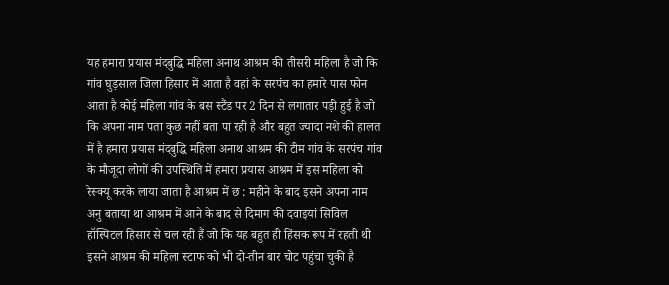यह हमारा प्रयास मंदबुद्धि महिला अनाथ आश्रम की तीसरी महिला है जो कि गांव घुड़साल जिला हिसार में आता है वहां के सरपंच का हमारे पास फोन आता है कोई महिला गांव के बस स्टैंड पर 2 दिन से लगातार पड़ी हुई है जो कि अपना नाम पता कुछ नहीं बता पा रही है और बहुत ज्यादा नशे की हालत में है हमारा प्रयास मंदबुद्धि महिला अनाथ आश्रम की टीम गांव के सरपंच गांव के मौजूदा लोगों की उपस्थिति में हमारा प्रयास आश्रम में इस महिला को रेस्क्यू करके लाया जाता है आश्रम में छ : महीने के बाद इसने अपना नाम अनु बताया था आश्रम में आने के बाद से दिमाग की दवाइयां सिविल हॉस्पिटल हिसार से चल रही हैं जो कि यह बहुत ही हिंसक रूप में रहती थी इसने आश्रम की महिला स्टाफ को भी दो-तीन बार चोट पहुंचा चुकी है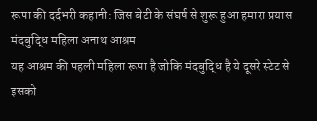रूपा की दर्दभरी कहानी: जिस बेटी के संघर्ष से शुरू हुआ हमारा प्रयास मंदबुद्धि महिला अनाथ आश्रम
यह आश्रम की पहली महिला रूपा है जोकि मंदबुद्धि है ये दूसरे स्टेट से इसको